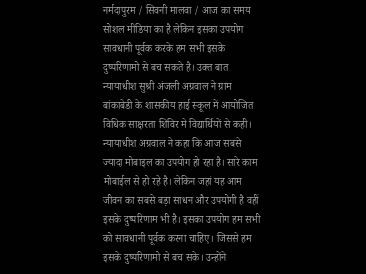नर्मदापुरम / सिवनी मालवा / आज का समय सोशल मीडिया का है लेकिन इसका उपयोग सावधानी पूर्वक करके हम सभी इसके दुष्परिणामो से बच सकते है। उक्त बात न्यायाधीश सुश्री अंजली अग्रवाल ने ग्राम बांकाबेडी के शासकीय हाई स्कूल में आयोजित विधिक साक्षरता शिविर मे विद्यार्थियों से कही। न्यायाधीश अग्रवाल ने कहा कि आज सबसे ज्यादा मोबाइल का उपयोग हो रहा है। सारे काम मोबाईल से हो रहे है। लेकिन जहां यह आम जीवन का सबसे बड़ा साधन और उपयोगी है वहीं इसके दुष्परिणाम भी है। इसका उपयोग हम सभी को सावधानी पूर्वक करना चाहिए। जिससे हम इसके दुष्परिणामो से बच सके। उन्होंने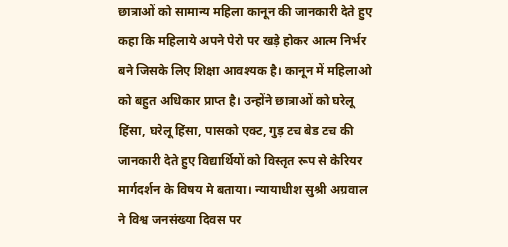छात्राओं को सामान्य महिला कानून की जानकारी देते हुए कहा कि महिलाये अपने पेरो पर खड़े होकर आत्म निर्भर बने जिसके लिए शिक्षा आवश्यक है। कानून में महिलाओ को बहुत अधिकार प्राप्त है। उन्होंने छात्राओं को घरेलू हिंसा, घरेलू हिंसा, पासको एक्ट, गुड़ टच बेड टच की जानकारी देते हुए विद्यार्थियों को विस्तृत रूप से केरियर मार्गदर्शन के विषय मे बताया। न्यायाधीश सुश्री अग्रवाल ने विश्व जनसंख्या दिवस पर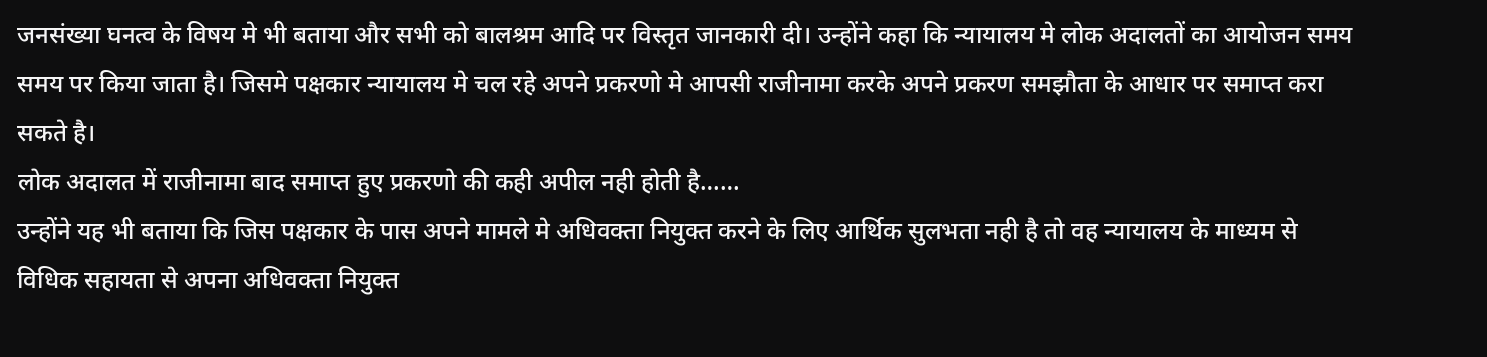जनसंख्या घनत्व के विषय मे भी बताया और सभी को बालश्रम आदि पर विस्तृत जानकारी दी। उन्होंने कहा कि न्यायालय मे लोक अदालतों का आयोजन समय समय पर किया जाता है। जिसमे पक्षकार न्यायालय मे चल रहे अपने प्रकरणो मे आपसी राजीनामा करके अपने प्रकरण समझौता के आधार पर समाप्त करा सकते है।
लोक अदालत में राजीनामा बाद समाप्त हुए प्रकरणो की कही अपील नही होती है……
उन्होंने यह भी बताया कि जिस पक्षकार के पास अपने मामले मे अधिवक्ता नियुक्त करने के लिए आर्थिक सुलभता नही है तो वह न्यायालय के माध्यम से विधिक सहायता से अपना अधिवक्ता नियुक्त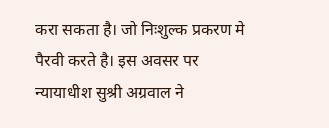करा सकता है। जो निःशुल्क प्रकरण मे पैरवी करते है। इस अवसर पर न्यायाधीश सुश्री अग्रवाल ने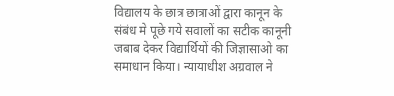विद्यालय के छात्र छात्राओं द्वारा कानून के संबंध मे पूछे गये सवालों का सटीक कानूनी जबाब देकर विद्यार्थियों की जिज्ञासाओ का समाधान किया। न्यायाधीश अग्रवाल ने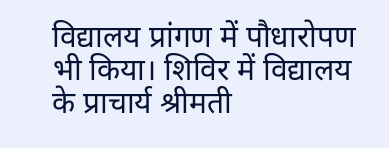विद्यालय प्रांगण में पौधारोपण भी किया। शिविर में विद्यालय के प्राचार्य श्रीमती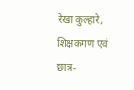रेखा कुल्हारे, शिक्षकगण एवं छात्र-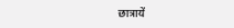छात्रायें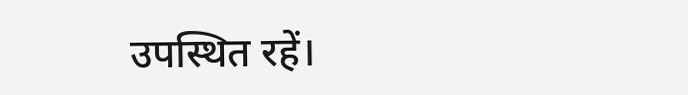उपस्थित रहें।